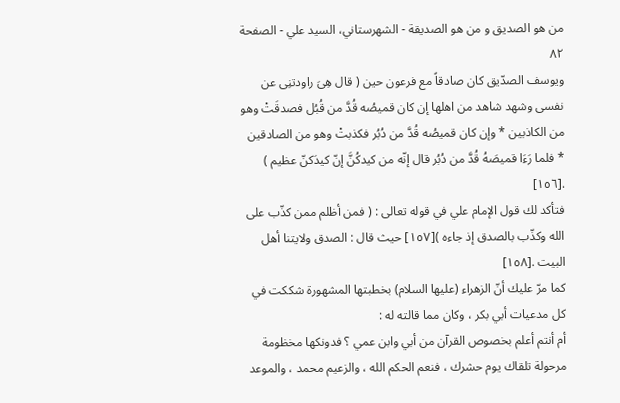من هو الصدیق و من هو الصدیقة - الشهرستاني، السيد علي - الصفحة ٨٢
ويوسف الصدّيق كان صادقاً مع فرعون حين ( قال هِىَ راودتنِى عن نفسى وشهد شاهد من اهلها إن كان قميصُه قُدَّ من قُبُل فصدقَتْ وهو من الكاذبين * وإن كان قميصُه قُدَّ من دُبُر فكذبتْ وهو من الصادقين * فلما رَءَا قميصَهُ قُدَّ من دُبُر قال إنّه من كيدكُنَّ إنّ كيدَكنّ عظيم ) .[١٥٦]
فتأكد لك قول الإمام علي في قوله تعالى : ( فمن أظلم ممن كذّب على الله وكذّب بالصدق إذ جاءه )[١٥٧] حيث قال : الصدق ولايتنا أهل البيت .[١٥٨]
كما مرّ عليك أنّ الزهراء (عليها السلام) بخطبتها المشهورة شككت في كل مدعيات أبي بكر ، وكان مما قالته له :
أم أنتم أعلم بخصوص القرآن من أبي وابن عمي ؟ فدونكها مخظومة مرحولة تلقاك يوم حشرك ، فنعم الحكم الله ، والزعيم محمد ، والموعد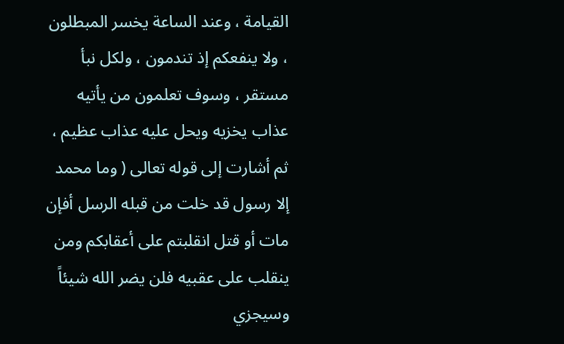القيامة ، وعند الساعة يخسر المبطلون ، ولا ينفعكم إذ تندمون ، ولكل نبأ مستقر ، وسوف تعلمون من يأتيه عذاب يخزيه ويحل عليه عذاب عظيم ، ثم أشارت إلى قوله تعالى ( وما محمد إلا رسول قد خلت من قبله الرسل أفإن مات أو قتل انقلبتم على أعقابكم ومن ينقلب على عقبيه فلن يضر الله شيئاً وسيجزي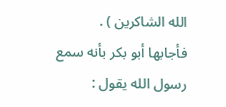الله الشاكرين ) .
فأجابها أبو بكر بأنه سمع رسول الله يقول :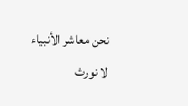نحن معاشر الأنبياء لا نورث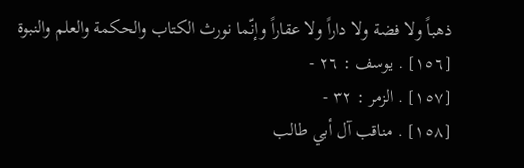ذهباً ولا فضة ولا داراً ولا عقاراً وإنّما نورث الكتاب والحكمة والعلم والنبوة
[١٥٦] . يوسف : ٢٦ -
[١٥٧] . الزمر : ٣٢ -
[١٥٨] . مناقب آل أبي طالب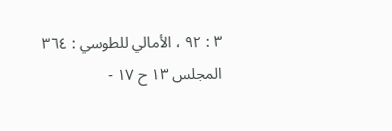٣ : ٩٢ ، الأمالي للطوسي : ٣٦٤ المجلس ١٣ ح ١٧ -